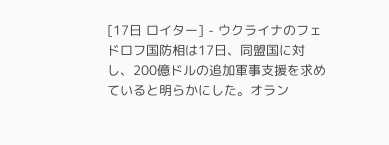[17日 ロイター] - ウクライナのフェドロフ国防相は17日、同盟国に対し、200億ドルの追加軍事支援を求めていると明らかにした。オラン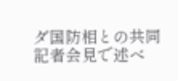ダ国防相との共同記者会見で述べ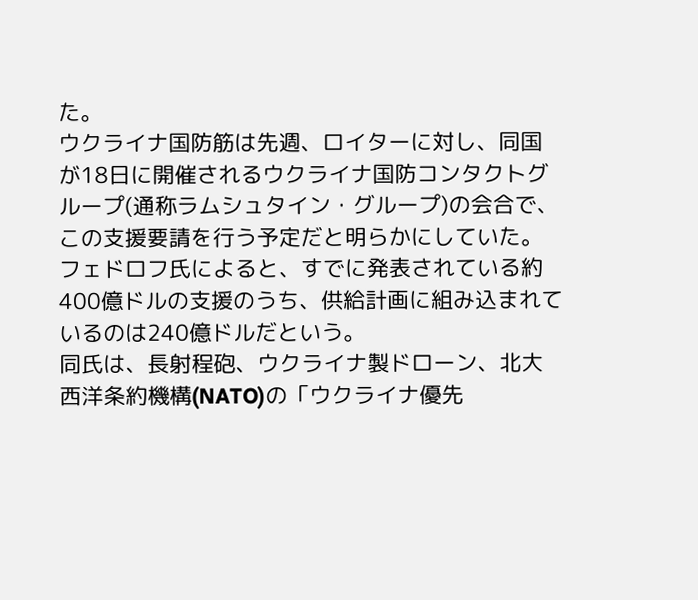た。
ウクライナ国防筋は先週、ロイターに対し、同国が18日に開催されるウクライナ国防コンタクトグループ(通称ラムシュタイン・グループ)の会合で、この支援要請を行う予定だと明らかにしていた。
フェドロフ氏によると、すでに発表されている約400億ドルの支援のうち、供給計画に組み込まれているのは240億ドルだという。
同氏は、長射程砲、ウクライナ製ドローン、北大西洋条約機構(NATO)の「ウクライナ優先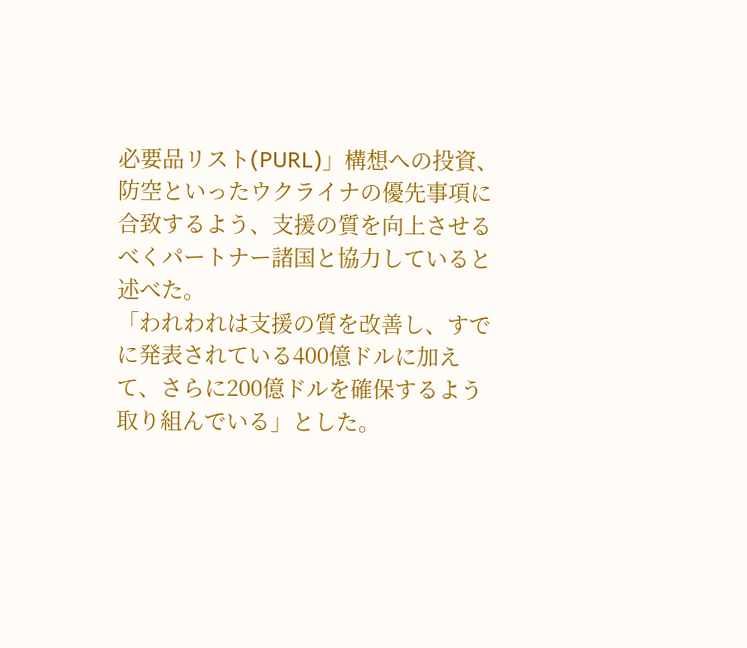必要品リスト(PURL)」構想への投資、防空といったウクライナの優先事項に合致するよう、支援の質を向上させるべくパートナー諸国と協力していると述べた。
「われわれは支援の質を改善し、すでに発表されている400億ドルに加えて、さらに200億ドルを確保するよう取り組んでいる」とした。